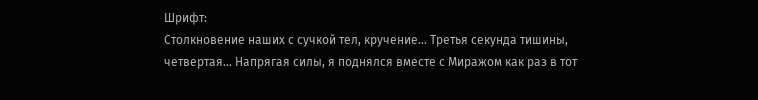Шрифт:
Столкновение наших с сучкой тел, кручение… Третья секунда тишины, четвертая… Напрягая силы, я поднялся вместе с Миражом как раз в тот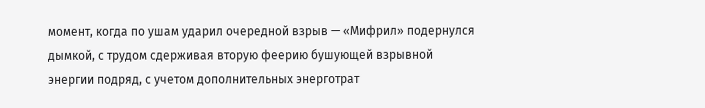момент, когда по ушам ударил очередной взрыв — «Мифрил» подернулся дымкой, с трудом сдерживая вторую феерию бушующей взрывной энергии подряд, с учетом дополнительных энерготрат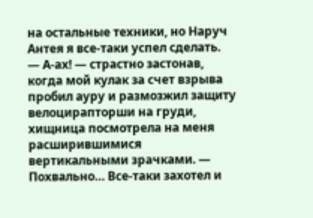на остальные техники, но Наруч Антея я все-таки успел сделать.
— А-ах! — страстно застонав, когда мой кулак за счет взрыва пробил ауру и размозжил защиту велоцирапторши на груди, хищница посмотрела на меня расширившимися вертикальными зрачками. — Похвально… Все-таки захотел и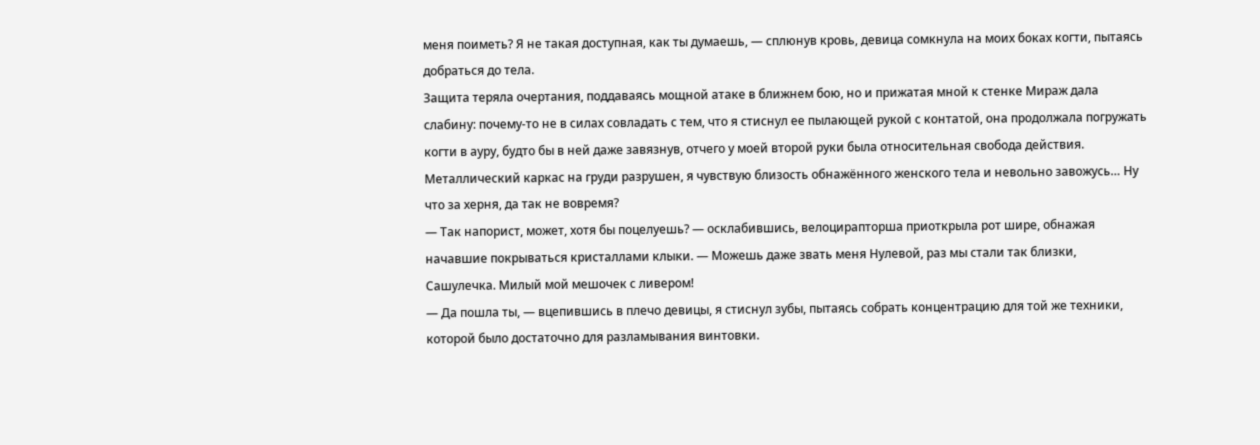меня поиметь? Я не такая доступная, как ты думаешь, — сплюнув кровь, девица сомкнула на моих боках когти, пытаясь добраться до тела.
Защита теряла очертания, поддаваясь мощной атаке в ближнем бою, но и прижатая мной к стенке Мираж дала слабину: почему-то не в силах совладать с тем, что я стиснул ее пылающей рукой с контатой, она продолжала погружать когти в ауру, будто бы в ней даже завязнув, отчего у моей второй руки была относительная свобода действия. Металлический каркас на груди разрушен, я чувствую близость обнажённого женского тела и невольно завожусь… Ну что за херня, да так не вовремя?
— Так напорист, может, хотя бы поцелуешь? — осклабившись, велоцирапторша приоткрыла рот шире, обнажая начавшие покрываться кристаллами клыки. — Можешь даже звать меня Нулевой, раз мы стали так близки, Сашулечка. Милый мой мешочек с ливером!
— Да пошла ты, — вцепившись в плечо девицы, я стиснул зубы, пытаясь собрать концентрацию для той же техники, которой было достаточно для разламывания винтовки.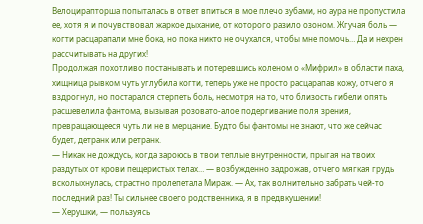Велоцирапторша попыталась в ответ впиться в мое плечо зубами, но аура не пропустила ее, хотя я и почувствовал жаркое дыхание, от которого разило озоном. Жгучая боль — когти расцарапали мне бока, но пока никто не очухался, чтобы мне помочь… Да и нехрен рассчитывать на других!
Продолжая похотливо постанывать и потеревшись коленом о «Мифрил» в области паха, хищница рывком чуть углубила когти, теперь уже не просто расцарапав кожу, отчего я вздрогнул, но постарался стерпеть боль, несмотря на то, что близость гибели опять расшевелила фантома, вызывая розовато-алое подергивание поля зрения, превращающееся чуть ли не в мерцание. Будто бы фантомы не знают, что же сейчас будет, детранк или ретранк.
— Никак не дождусь, когда зароюсь в твои теплые внутренности, прыгая на твоих раздутых от крови пещеристых телах… — возбужденно задрожав, отчего мягкая грудь всколыхнулась, страстно пролепетала Мираж. — Ах, так волнительно забрать чей-то последний раз! Ты сильнее своего родственника, я в предвкушении!
— Херушки, — пользуясь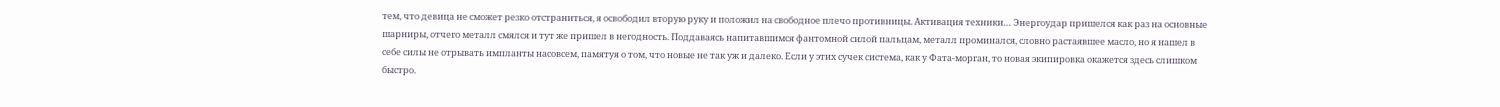тем, что девица не сможет резко отстраниться, я освободил вторую руку и положил на свободное плечо противницы. Активация техники… Энергоудар пришелся как раз на основные шарниры, отчего металл смялся и тут же пришел в негодность. Поддаваясь напитавшимся фантомной силой пальцам, металл проминался, словно растаявшее масло, но я нашел в себе силы не отрывать импланты насовсем, памятуя о том, что новые не так уж и далеко. Если у этих сучек система, как у Фата-морган, то новая экипировка окажется здесь слишком быстро.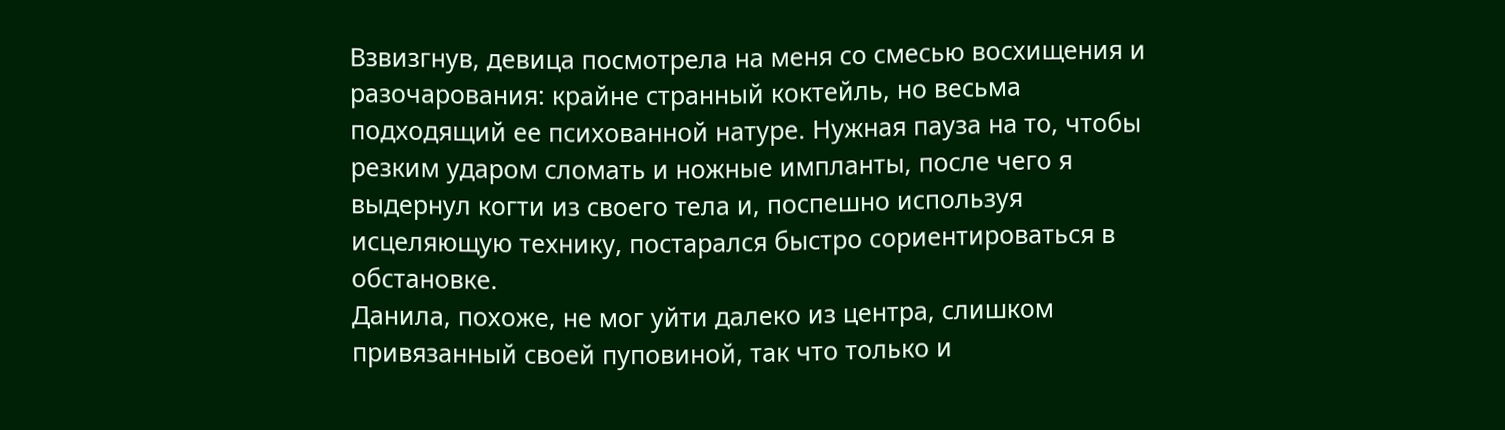Взвизгнув, девица посмотрела на меня со смесью восхищения и разочарования: крайне странный коктейль, но весьма подходящий ее психованной натуре. Нужная пауза на то, чтобы резким ударом сломать и ножные импланты, после чего я выдернул когти из своего тела и, поспешно используя исцеляющую технику, постарался быстро сориентироваться в обстановке.
Данила, похоже, не мог уйти далеко из центра, слишком привязанный своей пуповиной, так что только и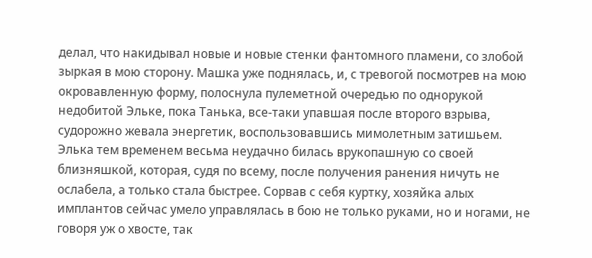делал, что накидывал новые и новые стенки фантомного пламени, со злобой зыркая в мою сторону. Машка уже поднялась, и, с тревогой посмотрев на мою окровавленную форму, полоснула пулеметной очередью по однорукой недобитой Эльке, пока Танька, все-таки упавшая после второго взрыва, судорожно жевала энергетик, воспользовавшись мимолетным затишьем.
Элька тем временем весьма неудачно билась врукопашную со своей близняшкой, которая, судя по всему, после получения ранения ничуть не ослабела, а только стала быстрее. Сорвав с себя куртку, хозяйка алых имплантов сейчас умело управлялась в бою не только руками, но и ногами, не говоря уж о хвосте, так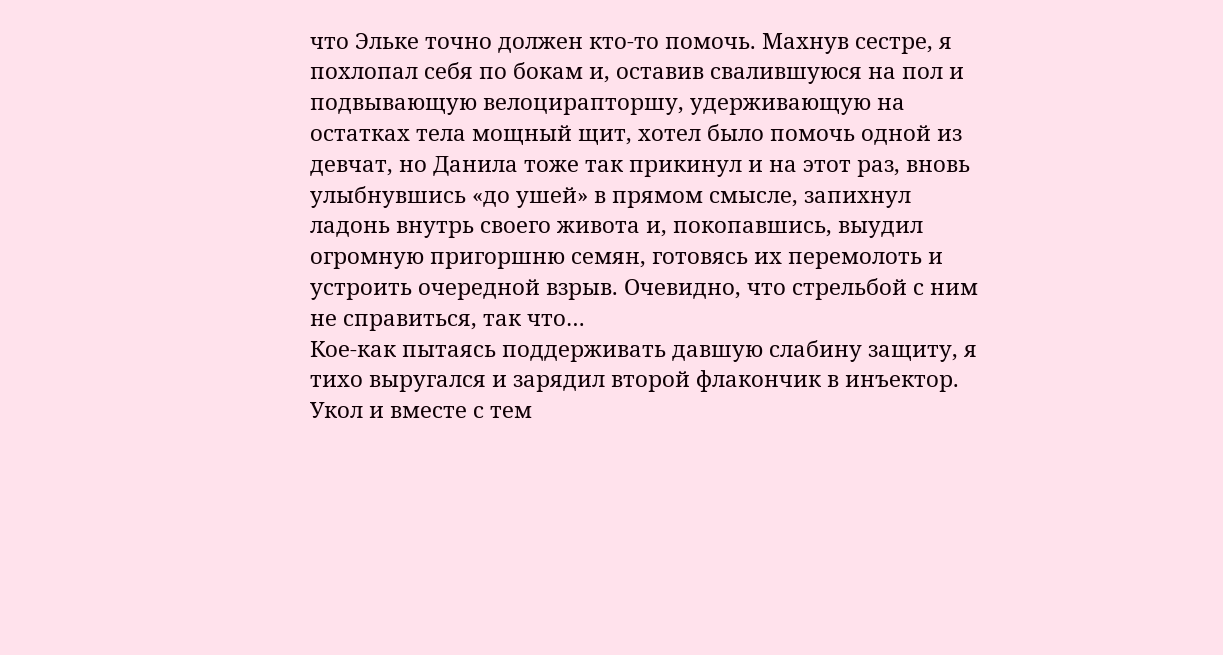что Эльке точно должен кто-то помочь. Махнув сестре, я похлопал себя по бокам и, оставив свалившуюся на пол и подвывающую велоцирапторшу, удерживающую на остатках тела мощный щит, хотел было помочь одной из девчат, но Данила тоже так прикинул и на этот раз, вновь улыбнувшись «до ушей» в прямом смысле, запихнул ладонь внутрь своего живота и, покопавшись, выудил огромную пригоршню семян, готовясь их перемолоть и устроить очередной взрыв. Очевидно, что стрельбой с ним не справиться, так что…
Кое-как пытаясь поддерживать давшую слабину защиту, я тихо выругался и зарядил второй флакончик в инъектор. Укол и вместе с тем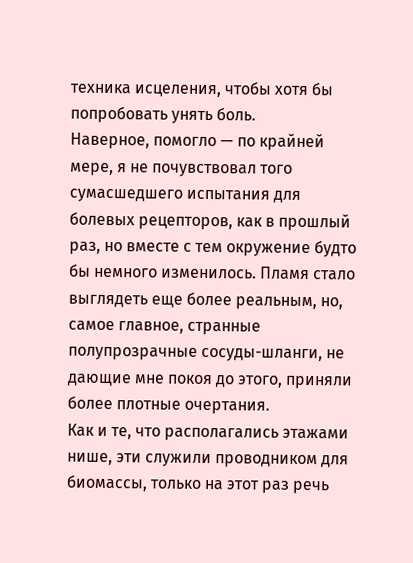техника исцеления, чтобы хотя бы попробовать унять боль.
Наверное, помогло — по крайней мере, я не почувствовал того сумасшедшего испытания для болевых рецепторов, как в прошлый раз, но вместе с тем окружение будто бы немного изменилось. Пламя стало выглядеть еще более реальным, но, самое главное, странные полупрозрачные сосуды-шланги, не дающие мне покоя до этого, приняли более плотные очертания.
Как и те, что располагались этажами нише, эти служили проводником для биомассы, только на этот раз речь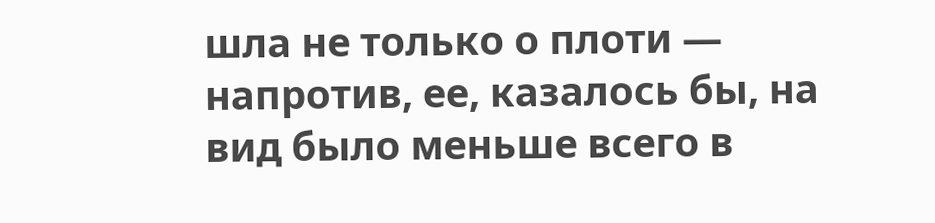шла не только о плоти — напротив, ее, казалось бы, на вид было меньше всего в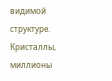видимой структуре. Кристаллы, миллионы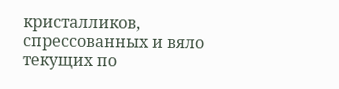кристалликов, спрессованных и вяло текущих по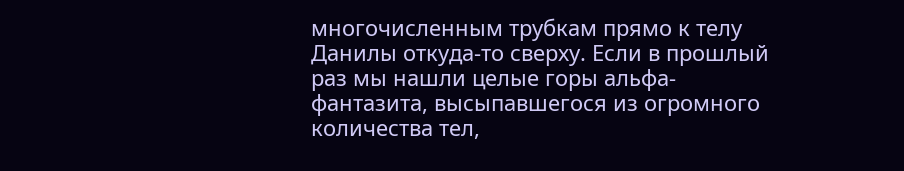многочисленным трубкам прямо к телу Данилы откуда-то сверху. Если в прошлый раз мы нашли целые горы альфа-фантазита, высыпавшегося из огромного количества тел,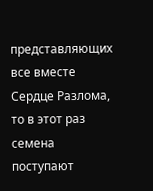представляющих все вместе Сердце Разлома, то в этот раз семена поступают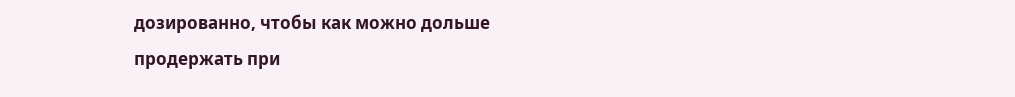дозированно, чтобы как можно дольше продержать при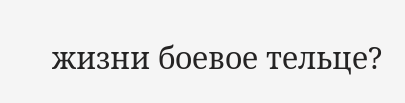жизни боевое тельце?